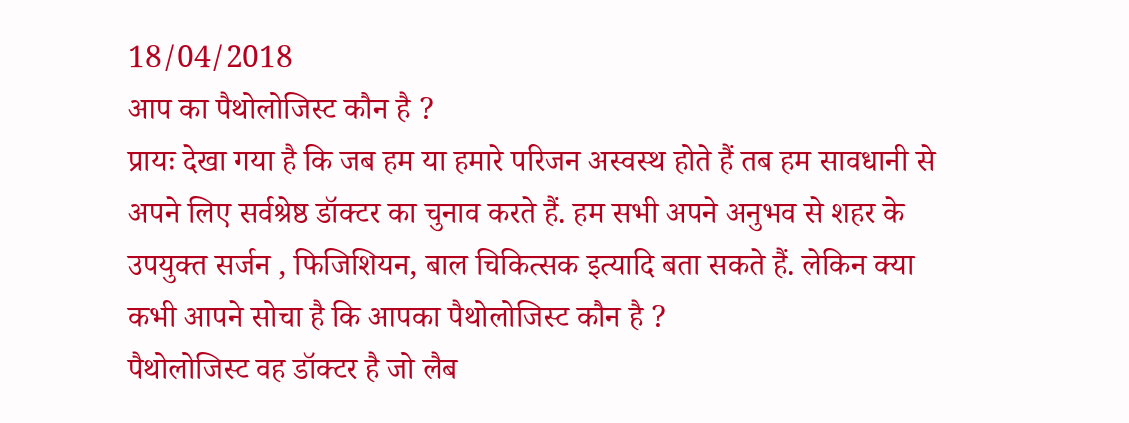18/04/2018
आप का पैथोलोजिस्ट कौन है ?
प्रायः देखा गया है कि जब हम या हमारे परिजन अस्वस्थ होते हैं तब हम सावधानी से अपने लिए सर्वश्रेष्ठ डॉक्टर का चुनाव करते हैं. हम सभी अपने अनुभव से शहर के उपयुक्त सर्जन , फिजिशियन, बाल चिकित्सक इत्यादि बता सकते हैं. लेकिन क्या कभी आपने सोचा है कि आपका पैथोलोजिस्ट कौन है ?
पैथोलोजिस्ट वह डॉक्टर है जो लैब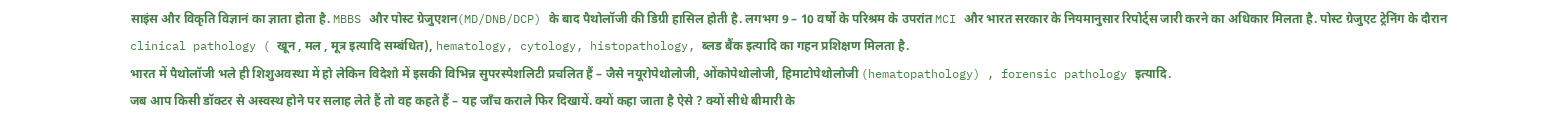साइंस और विकृति विज्ञानं का ज्ञाता होता है. MBBS और पोस्ट ग्रेजुएशन(MD/DNB/DCP) के बाद पैथोलॉजी की डिग्री हासिल होती है. लगभग 9 – 10 वर्षो के परिश्रम के उपरांत MCI और भारत सरकार के नियमानुसार रिपोर्ट्स जारी करने का अधिकार मिलता है. पोस्ट ग्रेजुएट ट्रेनिंग के दौरान clinical pathology ( खून , मल , मूत्र इत्यादि सम्बंधित), hematology, cytology, histopathology, ब्लड बैंक इत्यादि का गहन प्रशिक्षण मिलता है.
भारत में पैथोलॉजी भले ही शिशुअवस्था में हो लेकिन विदेशो में इसकी विभिन्न सुपरस्पेशलिटी प्रचलित हैं – जैसे नयूरोपेथोलोजी, ओंकोपेथोलोजी, हिमाटोपेथोलोजी (hematopathology) , forensic pathology इत्यादि.
जब आप किसी डॉक्टर से अस्वस्थ होने पर सलाह लेते हैं तो वह कहते हैं – यह जाँच कराले फिर दिखायें. क्यों कहा जाता है ऐसे ? क्यों सीधे बीमारी के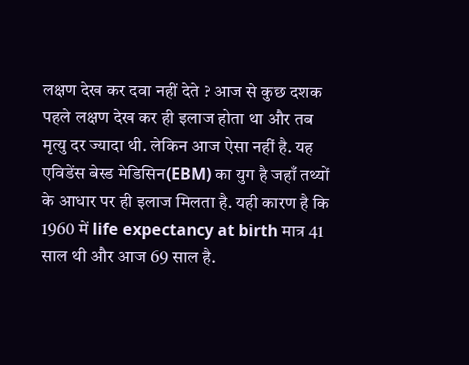लक्षण देख कर दवा नहीं देते ? आज से कुछ दशक पहले लक्षण देख कर ही इलाज होता था और तब मृत्यु दर ज्यादा थी. लेकिन आज ऐसा नहीं है. यह एविडेंस बेस्ड मेडिसिन(EBM) का युग है जहाँ तथ्यों के आधार पर ही इलाज मिलता है. यही कारण है कि 1960 में life expectancy at birth मात्र 41 साल थी और आज 69 साल है.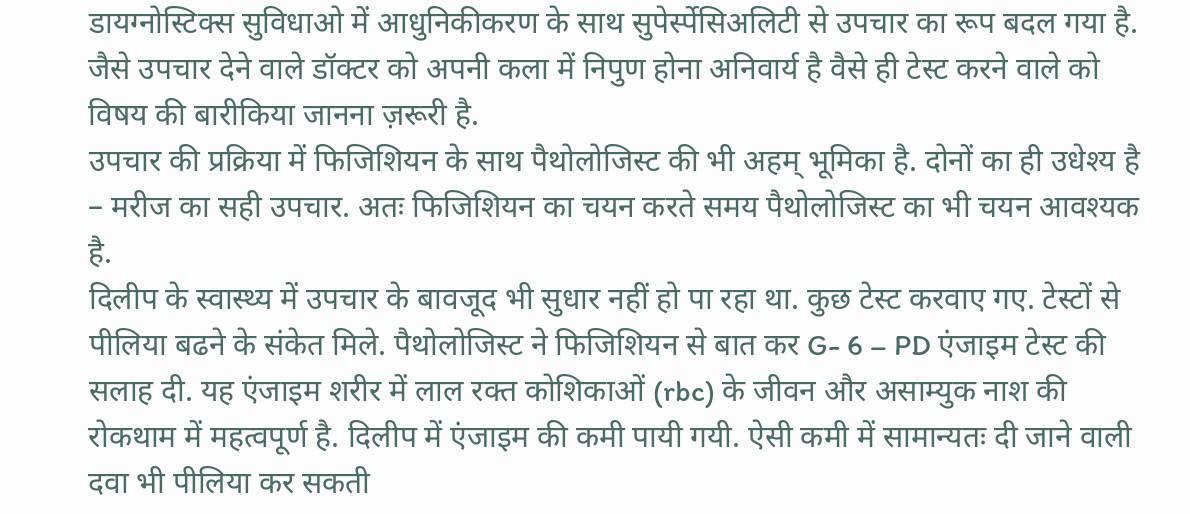डायग्नोस्टिक्स सुविधाओ में आधुनिकीकरण के साथ सुपेर्स्पेसिअलिटी से उपचार का रूप बदल गया है.
जैसे उपचार देने वाले डॉक्टर को अपनी कला में निपुण होना अनिवार्य है वैसे ही टेस्ट करने वाले को विषय की बारीकिया जानना ज़रूरी है.
उपचार की प्रक्रिया में फिजिशियन के साथ पैथोलोजिस्ट की भी अहम् भूमिका है. दोनों का ही उधेश्य है – मरीज का सही उपचार. अतः फिजिशियन का चयन करते समय पैथोलोजिस्ट का भी चयन आवश्यक है.
दिलीप के स्वास्थ्य में उपचार के बावजूद भी सुधार नहीं हो पा रहा था. कुछ टेस्ट करवाए गए. टेस्टों से पीलिया बढने के संकेत मिले. पैथोलोजिस्ट ने फिजिशियन से बात कर G- 6 – PD एंजाइम टेस्ट की सलाह दी. यह एंजाइम शरीर में लाल रक्त कोशिकाओं (rbc) के जीवन और असाम्युक नाश की रोकथाम में महत्वपूर्ण है. दिलीप में एंजाइम की कमी पायी गयी. ऐसी कमी में सामान्यतः दी जाने वाली दवा भी पीलिया कर सकती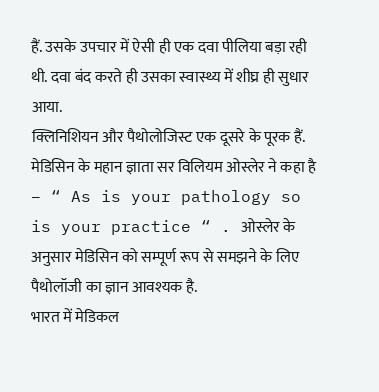हैं. उसके उपचार में ऐसी ही एक दवा पीलिया बड़ा रही थी. दवा बंद करते ही उसका स्वास्थ्य में शीघ्र ही सुधार आया.
क्लिनिशियन और पैथोलोजिस्ट एक दूसरे के पूरक हैं. मेडिसिन के महान ज्ञाता सर विलियम ओस्लेर ने कहा है – “ As is your pathology so is your practice “ . ओस्लेर के अनुसार मेडिसिन को सम्पूर्ण रूप से समझने के लिए पैथोलॉजी का ज्ञान आवश्यक है.
भारत में मेडिकल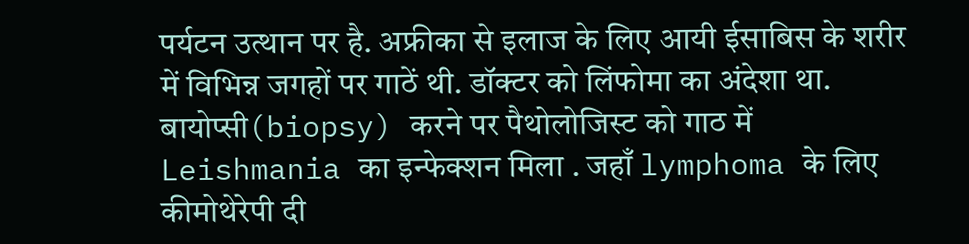पर्यटन उत्थान पर है. अफ्रीका से इलाज के लिए आयी ईसाबिस के शरीर में विभिन्न जगहों पर गाठें थी. डॉक्टर को लिंफोमा का अंदेशा था. बायोप्सी(biopsy) करने पर पैथोलोजिस्ट को गाठ में Leishmania का इन्फेक्शन मिला . जहाँ lymphoma के लिए कीमोथेरेपी दी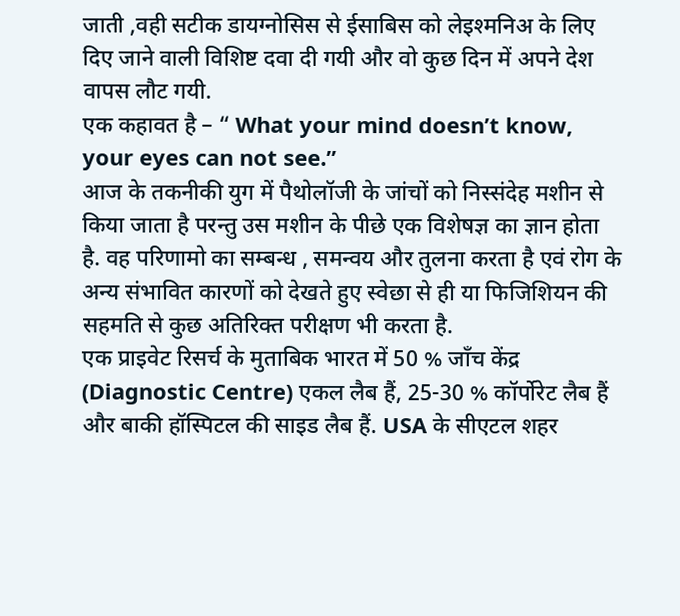जाती ,वही सटीक डायग्नोसिस से ईसाबिस को लेइश्मनिअ के लिए दिए जाने वाली विशिष्ट दवा दी गयी और वो कुछ दिन में अपने देश वापस लौट गयी.
एक कहावत है – “ What your mind doesn’t know, your eyes can not see.”
आज के तकनीकी युग में पैथोलॉजी के जांचों को निस्संदेह मशीन से किया जाता है परन्तु उस मशीन के पीछे एक विशेषज्ञ का ज्ञान होता है. वह परिणामो का सम्बन्ध , समन्वय और तुलना करता है एवं रोग के अन्य संभावित कारणों को देखते हुए स्वेछा से ही या फिजिशियन की सहमति से कुछ अतिरिक्त परीक्षण भी करता है.
एक प्राइवेट रिसर्च के मुताबिक भारत में 50 % जाँच केंद्र (Diagnostic Centre) एकल लैब हैं, 25-30 % कॉर्पोरेट लैब हैं और बाकी हॉस्पिटल की साइड लैब हैं. USA के सीएटल शहर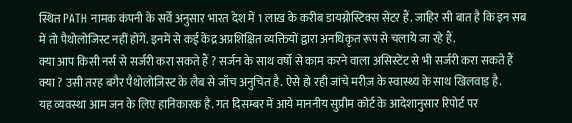स्थित PATH नामक कंपनी के सर्वे अनुसार भारत देश में 1 लाख के करीब डायग्नोस्टिक्स सेंटर हैं. जाहिर सी बात है कि इन सब में तो पैथोलोजिस्ट नहीं होंगें. इनमें से कई केंद्र अप्रशिक्षित व्यक्तियों द्वारा अनधिकृत रूप से चलाये जा रहे हैं.
क्या आप किसी नर्स से सर्जरी करा सकते हैं ? सर्जन के साथ वर्षो से काम करने वाला असिस्टेंट से भी सर्जरी करा सकते हैं क्या ? उसी तरह बगैर पैथोलोजिस्ट के लैब से जाँच अनुचित है. ऐसे हो रही जांचे मरीज़ के स्वास्थ्य के साथ खिलवाड़ है.
यह व्यवस्था आम जन के लिए हानिकारक है. गत दिसम्बर में आये माननीय सुप्रीम कोर्ट के आदेशानुसार रिपोर्ट पर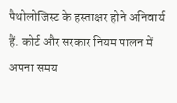पैथोलोजिस्ट के हस्ताक्षर होने अनिवार्य हैं. कोर्ट और सरकार नियम पालन में अपना समय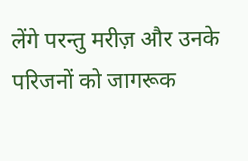लेंगे परन्तु मरीज़ और उनके परिजनों को जागरूक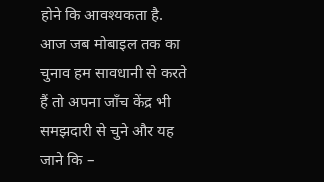होने कि आवश्यकता है.
आज जब मोबाइल तक का चुनाव हम सावधानी से करते हैं तो अपना जाँच केंद्र भी समझदारी से चुने और यह जाने कि –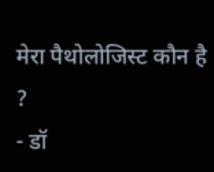मेरा पैथोलोजिस्ट कौन है ?
- डॉ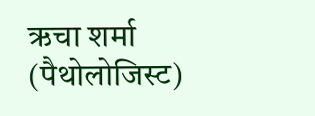ऋचा शर्मा
(पैथोलोजिस्ट)